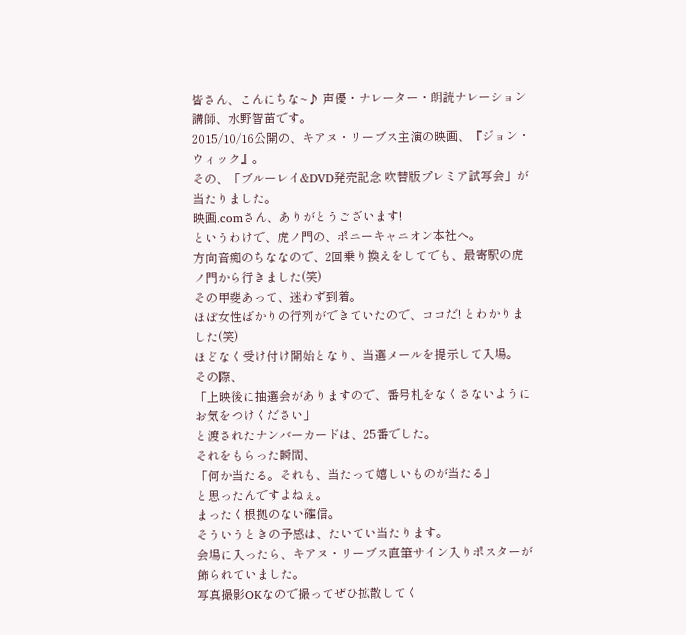皆さん、こんにちな~♪ 声優・ナレーター・朗読ナレーション講師、水野智苗です。
2015/10/16公開の、キアヌ・リーブス主演の映画、『ジョン・ウィック』。
その、「ブルーレイ&DVD発売記念 吹替版プレミア試写会」が当たりました。
映画.comさん、ありがとうございます!
というわけで、虎ノ門の、ポニーキャニオン本社へ。
方向音痴のちななので、2回乗り換えをしてでも、最寄駅の虎ノ門から行きました(笑)
その甲斐あって、迷わず到着。
ほぼ女性ばかりの行列ができていたので、ココだ! とわかりました(笑)
ほどなく受け付け開始となり、当選メールを提示して入場。
その際、
「上映後に抽選会がありますので、番号札をなくさないようにお気をつけください」
と渡されたナンバーカードは、25番でした。
それをもらった瞬間、
「何か当たる。それも、当たって嬉しいものが当たる」
と思ったんですよねぇ。
まったく根拠のない確信。
そういうときの予感は、たいてい当たります。
会場に入ったら、キアヌ・リーブス直筆サイン入りポスターが飾られていました。
写真撮影OKなので撮ってぜひ拡散してく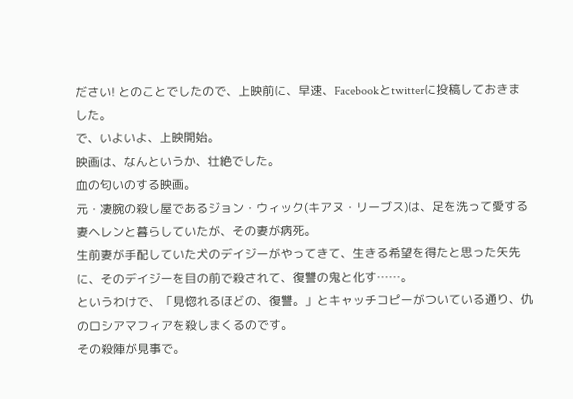ださい! とのことでしたので、上映前に、早速、Facebookとtwitterに投稿しておきました。
で、いよいよ、上映開始。
映画は、なんというか、壮絶でした。
血の匂いのする映画。
元・凄腕の殺し屋であるジョン・ウィック(キアヌ・リーブス)は、足を洗って愛する妻ヘレンと暮らしていたが、その妻が病死。
生前妻が手配していた犬のデイジーがやってきて、生きる希望を得たと思った矢先に、そのデイジーを目の前で殺されて、復讐の鬼と化す……。
というわけで、「見惚れるほどの、復讐。」とキャッチコピーがついている通り、仇のロシアマフィアを殺しまくるのです。
その殺陣が見事で。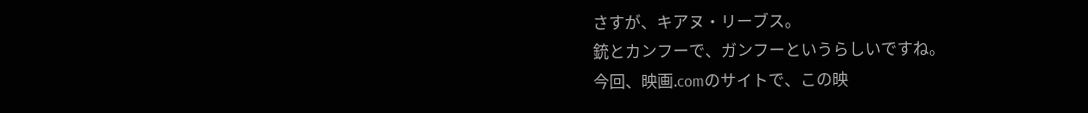さすが、キアヌ・リーブス。
銃とカンフーで、ガンフーというらしいですね。
今回、映画.comのサイトで、この映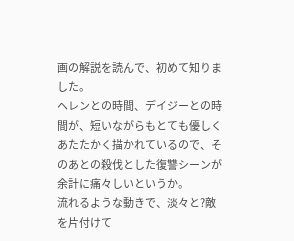画の解説を読んで、初めて知りました。
ヘレンとの時間、デイジーとの時間が、短いながらもとても優しくあたたかく描かれているので、そのあとの殺伐とした復讐シーンが余計に痛々しいというか。
流れるような動きで、淡々と?敵を片付けて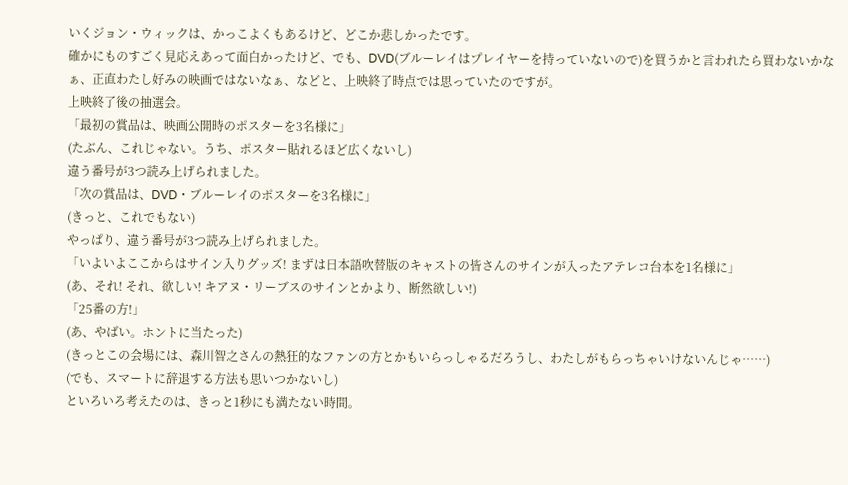いくジョン・ウィックは、かっこよくもあるけど、どこか悲しかったです。
確かにものすごく見応えあって面白かったけど、でも、DVD(ブルーレイはプレイヤーを持っていないので)を買うかと言われたら買わないかなぁ、正直わたし好みの映画ではないなぁ、などと、上映終了時点では思っていたのですが。
上映終了後の抽選会。
「最初の賞品は、映画公開時のポスターを3名様に」
(たぶん、これじゃない。うち、ポスター貼れるほど広くないし)
違う番号が3つ読み上げられました。
「次の賞品は、DVD・ブルーレイのポスターを3名様に」
(きっと、これでもない)
やっぱり、違う番号が3つ読み上げられました。
「いよいよここからはサイン入りグッズ! まずは日本語吹替版のキャストの皆さんのサインが入ったアテレコ台本を1名様に」
(あ、それ! それ、欲しい! キアヌ・リーブスのサインとかより、断然欲しい!)
「25番の方!」
(あ、やばい。ホントに当たった)
(きっとこの会場には、森川智之さんの熱狂的なファンの方とかもいらっしゃるだろうし、わたしがもらっちゃいけないんじゃ……)
(でも、スマートに辞退する方法も思いつかないし)
といろいろ考えたのは、きっと1秒にも満たない時間。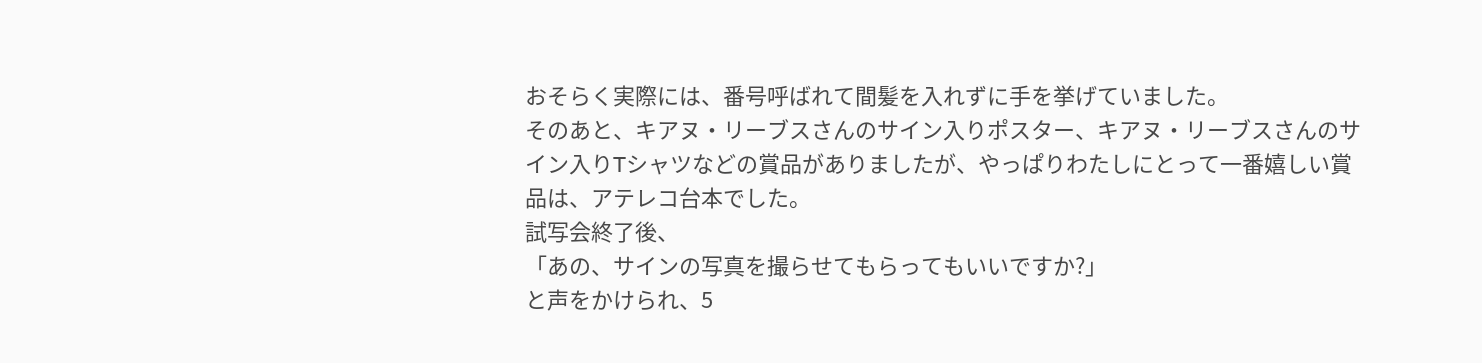おそらく実際には、番号呼ばれて間髪を入れずに手を挙げていました。
そのあと、キアヌ・リーブスさんのサイン入りポスター、キアヌ・リーブスさんのサイン入りTシャツなどの賞品がありましたが、やっぱりわたしにとって一番嬉しい賞品は、アテレコ台本でした。
試写会終了後、
「あの、サインの写真を撮らせてもらってもいいですか?」
と声をかけられ、5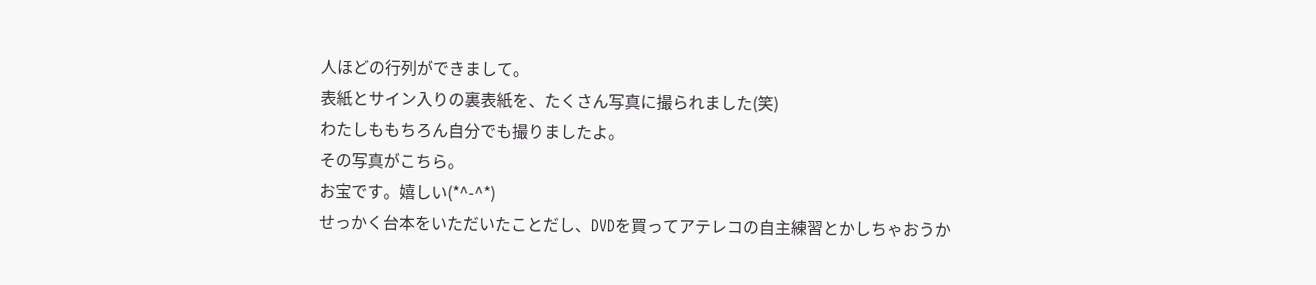人ほどの行列ができまして。
表紙とサイン入りの裏表紙を、たくさん写真に撮られました(笑)
わたしももちろん自分でも撮りましたよ。
その写真がこちら。
お宝です。嬉しい(*^-^*)
せっかく台本をいただいたことだし、DVDを買ってアテレコの自主練習とかしちゃおうか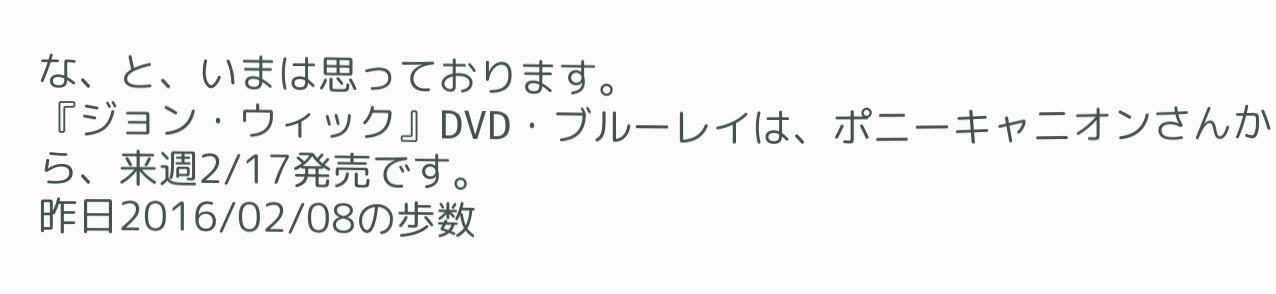な、と、いまは思っております。
『ジョン・ウィック』DVD・ブルーレイは、ポニーキャニオンさんから、来週2/17発売です。
昨日2016/02/08の歩数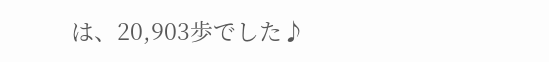は、20,903歩でした♪